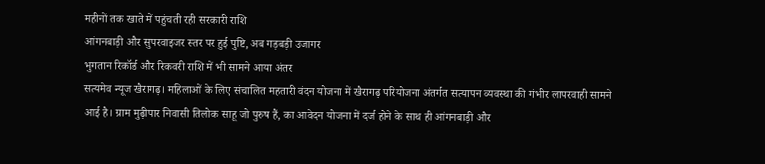महीनों तक खाते में पहुंचती रही सरकारी राशि
आंगनबाड़ी और सुपरवाइजर स्तर पर हुई पुष्टि, अब गड़बड़ी उजागर
भुगतान रिकॉर्ड और रिकवरी राशि में भी सामने आया अंतर
सत्यमेव न्यूज खैरागढ़। महिलाओं के लिए संचालित महतारी वंदन योजना में खैरागढ़ परियोजना अंतर्गत सत्यापन व्यवस्था की गंभीर लापरवाही सामने आई है। ग्राम मुढ़ीपार निवासी तिलोक साहू जो पुरुष हैं, का आवेदन योजना में दर्ज होने के साथ ही आंगनबाड़ी और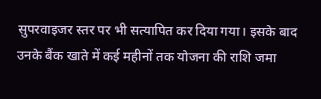सुपरवाइजर स्तर पर भी सत्यापित कर दिया गया। इसके बाद उनके बैंक खाते में कई महीनों तक योजना की राशि जमा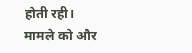होती रही। मामले को और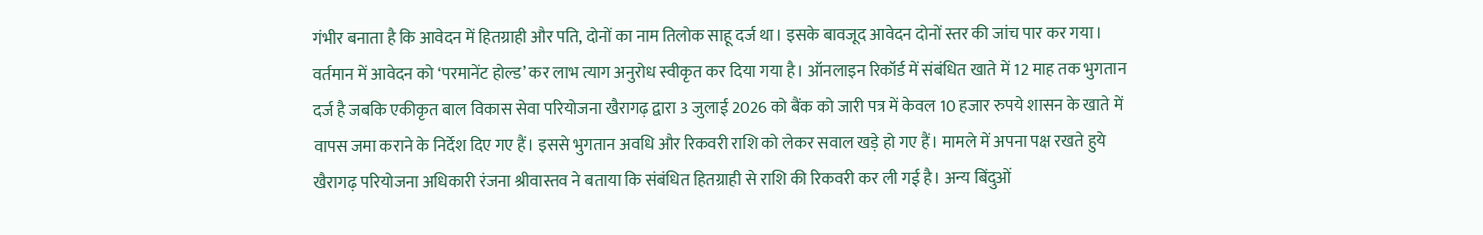गंभीर बनाता है कि आवेदन में हितग्राही और पति, दोनों का नाम तिलोक साहू दर्ज था। इसके बावजूद आवेदन दोनों स्तर की जांच पार कर गया। वर्तमान में आवेदन को ‘परमानेंट होल्ड’ कर लाभ त्याग अनुरोध स्वीकृत कर दिया गया है। ऑनलाइन रिकॉर्ड में संबंधित खाते में 12 माह तक भुगतान दर्ज है जबकि एकीकृत बाल विकास सेवा परियोजना खैरागढ़ द्वारा 3 जुलाई 2026 को बैंक को जारी पत्र में केवल 10 हजार रुपये शासन के खाते में वापस जमा कराने के निर्देश दिए गए हैं। इससे भुगतान अवधि और रिकवरी राशि को लेकर सवाल खड़े हो गए हैं। मामले में अपना पक्ष रखते हुये खैरागढ़ परियोजना अधिकारी रंजना श्रीवास्तव ने बताया कि संबंधित हितग्राही से राशि की रिकवरी कर ली गई है। अन्य बिंदुओं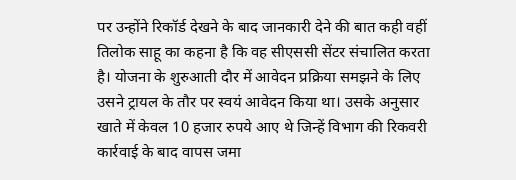पर उन्होंने रिकॉर्ड देखने के बाद जानकारी देने की बात कही वहीं तिलोक साहू का कहना है कि वह सीएससी सेंटर संचालित करता है। योजना के शुरुआती दौर में आवेदन प्रक्रिया समझने के लिए उसने ट्रायल के तौर पर स्वयं आवेदन किया था। उसके अनुसार खाते में केवल 10 हजार रुपये आए थे जिन्हें विभाग की रिकवरी कार्रवाई के बाद वापस जमा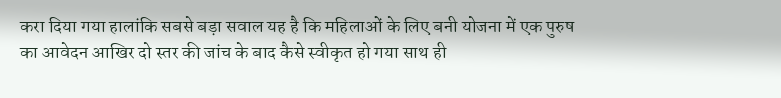करा दिया गया हालांकि सबसे बड़ा सवाल यह है कि महिलाओं के लिए बनी योजना में एक पुरुष का आवेदन आखिर दो स्तर की जांच के बाद कैसे स्वीकृत हो गया साथ ही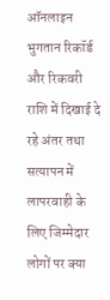ऑनलाइन भुगतान रिकॉर्ड और रिकवरी राशि में दिखाई दे रहे अंतर तथा सत्यापन में लापरवाही के लिए जिम्मेदार लोगों पर क्या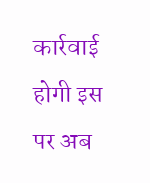कार्रवाई होगी इस पर अब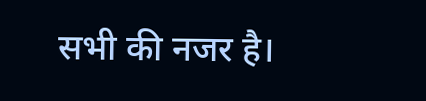सभी की नजर है।